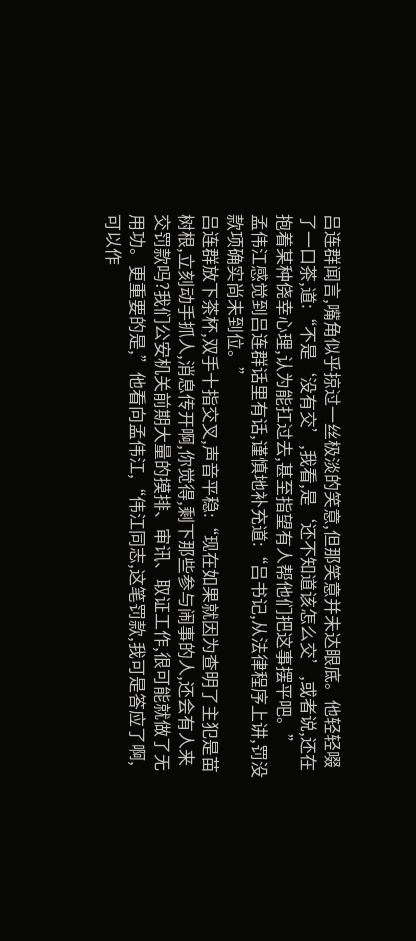吕连群闻言,嘴角似乎掠过一丝极淡的笑意,但那笑意并未达眼底。他轻轻啜了一口茶,道:“不是‘没有交’,我看,是‘还不知道该怎么交’,或者说,还在抱着某种侥幸心理,认为能扛过去,甚至指望有人帮他们把这事摆平吧。”
孟伟江感觉到吕连群话里有话,谨慎地补充道:“吕书记,从法律程序上讲,罚没款项确实尚未到位。”
吕连群放下茶杯,双手十指交叉,声音平稳:“现在如果就因为查明了主犯是苗树根,立刻动手抓人,消息传开啊,你觉得,剩下那些参与闹事的人,还会有人来交罚款吗?我们公安机关前期大量的摸排、审讯、取证工作,很可能就做了无用功。更重要的是,”他看向孟伟江,“伟江同志,这笔罚款,我可是答应了啊,可以作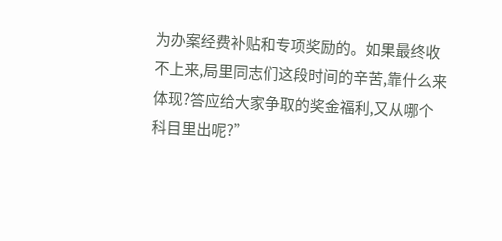为办案经费补贴和专项奖励的。如果最终收不上来,局里同志们这段时间的辛苦,靠什么来体现?答应给大家争取的奖金福利,又从哪个科目里出呢?”